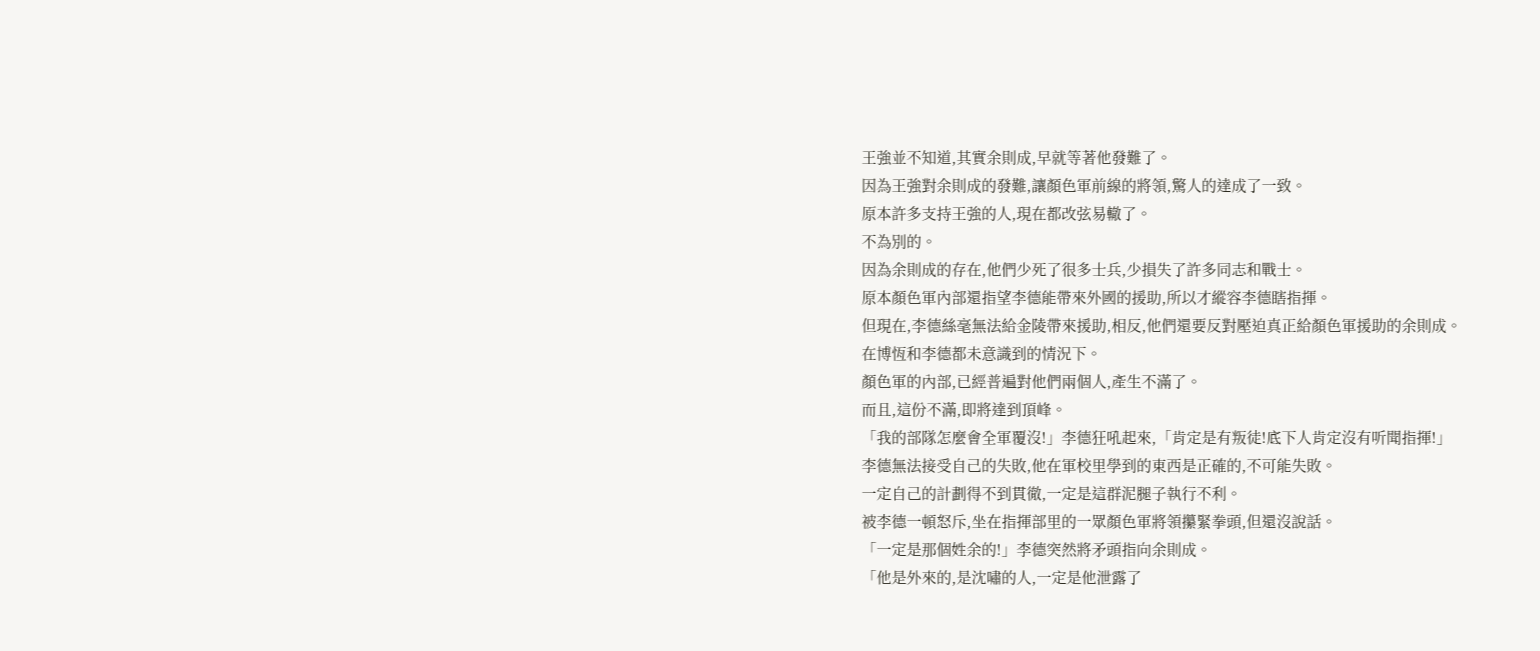王強並不知道,其實余則成,早就等著他發難了。
因為王強對余則成的發難,讓顏色軍前線的將領,驚人的達成了一致。
原本許多支持王強的人,現在都改弦易轍了。
不為別的。
因為余則成的存在,他們少死了很多士兵,少損失了許多同志和戰士。
原本顏色軍內部還指望李德能帶來外國的援助,所以才縱容李德瞎指揮。
但現在,李德絲毫無法給金陵帶來援助,相反,他們還要反對壓迫真正給顏色軍援助的余則成。
在博恆和李德都未意識到的情況下。
顏色軍的內部,已經普遍對他們兩個人,產生不滿了。
而且,這份不滿,即將達到頂峰。
「我的部隊怎麼會全軍覆沒!」李德狂吼起來,「肯定是有叛徒!底下人肯定沒有听聞指揮!」
李德無法接受自己的失敗,他在軍校里學到的東西是正確的,不可能失敗。
一定自己的計劃得不到貫徹,一定是這群泥腿子執行不利。
被李德一頓怒斥,坐在指揮部里的一眾顏色軍將領攥緊拳頭,但還沒說話。
「一定是那個姓余的!」李德突然將矛頭指向余則成。
「他是外來的,是沈嘯的人,一定是他泄露了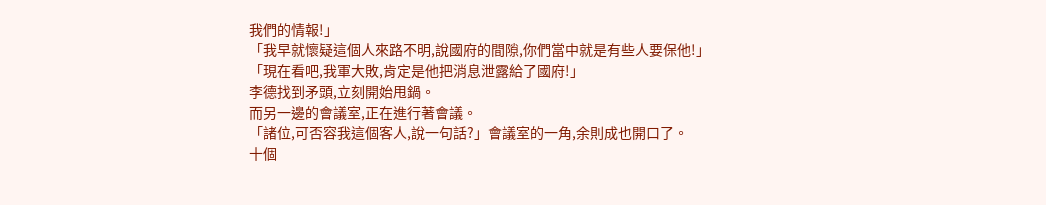我們的情報!」
「我早就懷疑這個人來路不明,說國府的間隙,你們當中就是有些人要保他!」
「現在看吧,我軍大敗,肯定是他把消息泄露給了國府!」
李德找到矛頭,立刻開始甩鍋。
而另一邊的會議室,正在進行著會議。
「諸位,可否容我這個客人,說一句話?」會議室的一角,余則成也開口了。
十個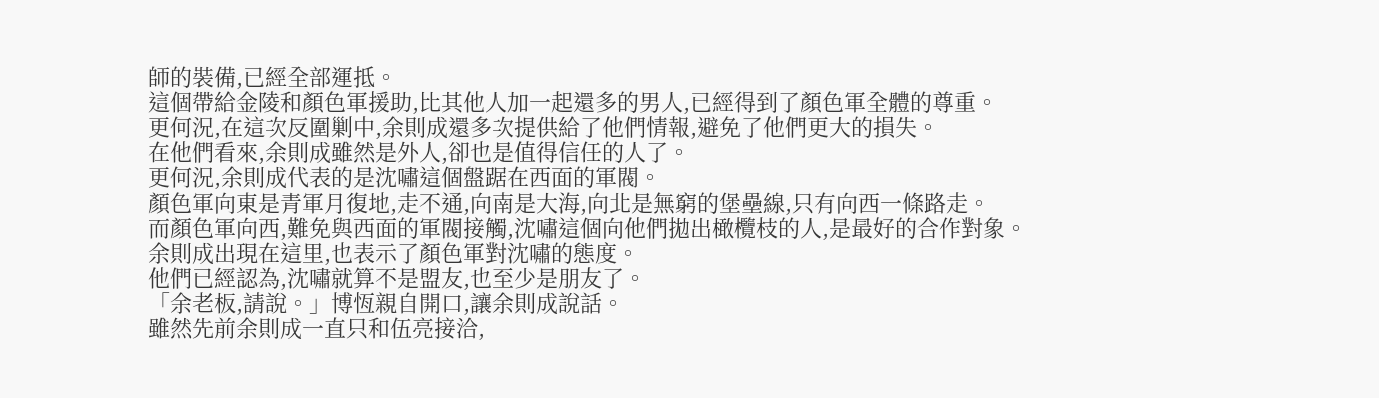師的裝備,已經全部運抵。
這個帶給金陵和顏色軍援助,比其他人加一起還多的男人,已經得到了顏色軍全體的尊重。
更何況,在這次反圍剿中,余則成還多次提供給了他們情報,避免了他們更大的損失。
在他們看來,余則成雖然是外人,卻也是值得信任的人了。
更何況,余則成代表的是沈嘯這個盤踞在西面的軍閥。
顏色軍向東是青軍月復地,走不通,向南是大海,向北是無窮的堡壘線,只有向西一條路走。
而顏色軍向西,難免與西面的軍閥接觸,沈嘯這個向他們拋出橄欖枝的人,是最好的合作對象。
余則成出現在這里,也表示了顏色軍對沈嘯的態度。
他們已經認為,沈嘯就算不是盟友,也至少是朋友了。
「余老板,請說。」博恆親自開口,讓余則成說話。
雖然先前余則成一直只和伍亮接洽,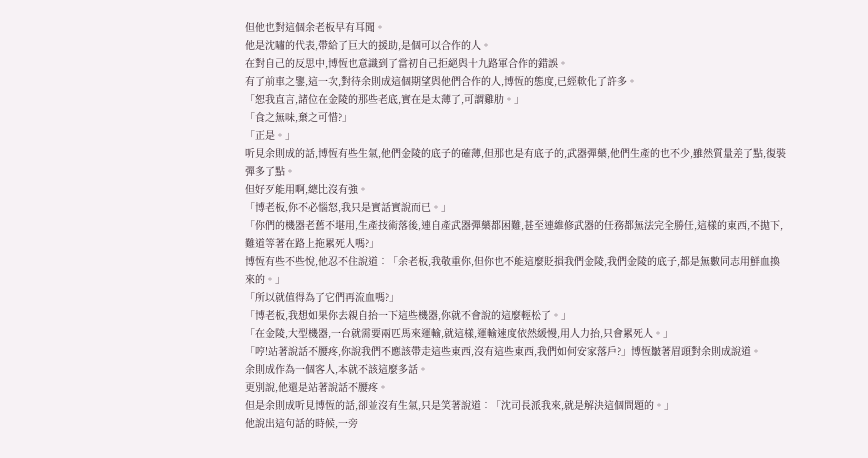但他也對這個余老板早有耳聞。
他是沈嘯的代表,帶給了巨大的援助,是個可以合作的人。
在對自己的反思中,博恆也意識到了當初自己拒絕與十九路軍合作的錯誤。
有了前車之鑒,這一次,對待余則成這個期望與他們合作的人,博恆的態度,已經軟化了許多。
「恕我直言,諸位在金陵的那些老底,實在是太薄了,可謂雞肋。」
「食之無味,棄之可惜?」
「正是。」
听見余則成的話,博恆有些生氣,他們金陵的底子的確薄,但那也是有底子的,武器彈藥,他們生產的也不少,雖然質量差了點,復裝彈多了點。
但好歹能用啊,總比沒有強。
「博老板,你不必惱怒,我只是實話實說而已。」
「你們的機器老舊不堪用,生產技術落後,連自產武器彈藥都困難,甚至連維修武器的任務都無法完全勝任,這樣的東西,不拋下,難道等著在路上拖累死人嗎?」
博恆有些不些悅,他忍不住說道︰「余老板,我敬重你,但你也不能這麼貶損我們金陵,我們金陵的底子,都是無數同志用鮮血換來的。」
「所以就值得為了它們再流血嗎?」
「博老板,我想如果你去親自抬一下這些機器,你就不會說的這麼輕松了。」
「在金陵,大型機器,一台就需要兩匹馬來運輸,就這樣,運輸速度依然緩慢,用人力抬,只會累死人。」
「哼!站著說話不腰疼,你說我們不應該帶走這些東西,沒有這些東西,我們如何安家落戶?」博恆皺著眉頭對余則成說道。
余則成作為一個客人,本就不該這麼多話。
更別說,他還是站著說話不腰疼。
但是余則成听見博恆的話,卻並沒有生氣,只是笑著說道︰「沈司長派我來,就是解決這個問題的。」
他說出這句話的時候,一旁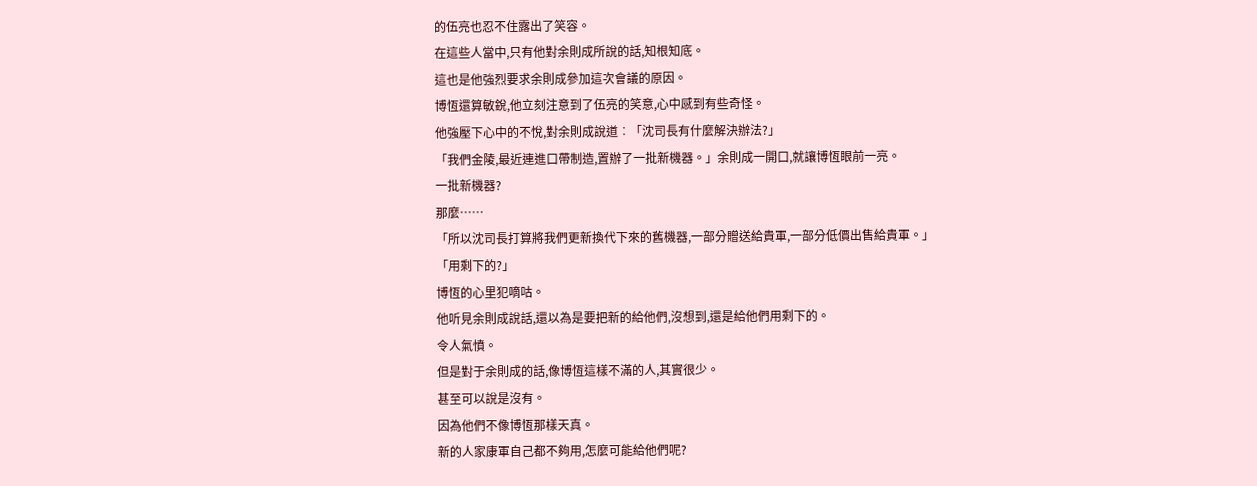的伍亮也忍不住露出了笑容。
在這些人當中,只有他對余則成所說的話,知根知底。
這也是他強烈要求余則成參加這次會議的原因。
博恆還算敏銳,他立刻注意到了伍亮的笑意,心中感到有些奇怪。
他強壓下心中的不悅,對余則成說道︰「沈司長有什麼解決辦法?」
「我們金陵,最近連進口帶制造,置辦了一批新機器。」余則成一開口,就讓博恆眼前一亮。
一批新機器?
那麼……
「所以沈司長打算將我們更新換代下來的舊機器,一部分贈送給貴軍,一部分低價出售給貴軍。」
「用剩下的?」
博恆的心里犯嘀咕。
他听見余則成說話,還以為是要把新的給他們,沒想到,還是給他們用剩下的。
令人氣憤。
但是對于余則成的話,像博恆這樣不滿的人,其實很少。
甚至可以說是沒有。
因為他們不像博恆那樣天真。
新的人家康軍自己都不夠用,怎麼可能給他們呢?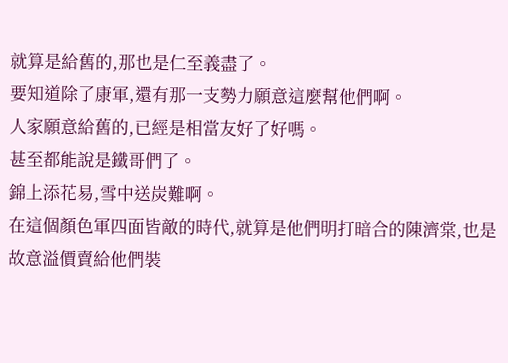就算是給舊的,那也是仁至義盡了。
要知道除了康軍,還有那一支勢力願意這麼幫他們啊。
人家願意給舊的,已經是相當友好了好嗎。
甚至都能說是鐵哥們了。
錦上添花易,雪中送炭難啊。
在這個顏色軍四面皆敵的時代,就算是他們明打暗合的陳濟棠,也是故意溢價賣給他們裝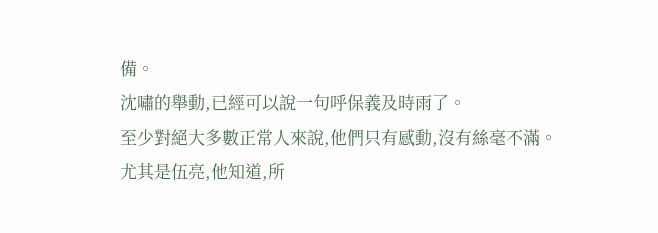備。
沈嘯的舉動,已經可以說一句呼保義及時雨了。
至少對絕大多數正常人來說,他們只有感動,沒有絲毫不滿。
尤其是伍亮,他知道,所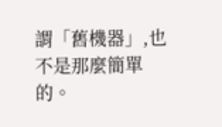謂「舊機器」,也不是那麼簡單的。